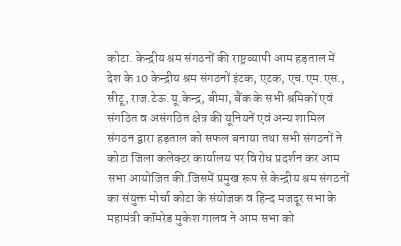कोटा. केन्द्रीय श्रम संगठनों की राष्ट्रव्यापी आम हड़ताल में देश के 10 केन्द्रीय श्रम संगठनों इंटक, एटक, एच.एम.एस., सीटू, राज.टेऊ.यू.केन्द्र, बीमा, बैंक के सभी श्रमिकों एवं संगठित व असंगठित क्षेत्र की यूनियनें एवं अन्य शामिल संगठन द्वारा हड़ताल को सफल बनाया तथा सभी संगठनों ने कोटा जिला कलेक्टर कार्यालय पर विरोध प्रदर्शन कर आम सभा आयोजित की.जिसमें प्रमुख रूप से केन्द्रीय श्रम संगठनों का संयुक्त मोर्चा कोटा के संयोजक व हिन्द मजदूर सभा के महामंत्री कॉमरेड मुकेश गालव ने आम सभा को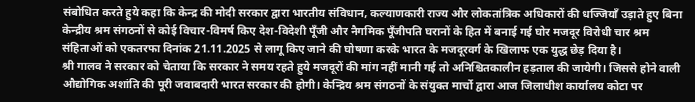संबोधित करते हुये कहा कि केन्द्र की मोदी सरकार द्वारा भारतीय संविधान, कल्याणकारी राज्य और लोकतांत्रिक अधिकारों की धज्जियाँ उड़ाते हुए बिना केन्द्रीय श्रम संगठनों से कोई विचार-विमर्ष किए देश-विदेशी पूँजी और नैगमिक पूँजीपति घरानों के हित में बनाई गई घोर मजदूर विरोधी चार श्रम संहिताओं को एकतरफा दिनांक 21.11.2025 से लागू किए जाने की घोषणा करके भारत के मजदूरवर्ग के खिलाफ एक युद्ध छेड़ दिया है।
श्री गालव ने सरकार को चेताया कि सरकार ने समय रहते हुये मजदूरों की मांग नहीं मानी गई तो अनिश्चितकालीन हड़ताल की जायेगी। जिससे होने वाली औद्योगिक अशांति की पूरी जवाबदारी भारत सरकार की होगी। केन्द्रिय श्रम संगठनों के संयुक्त मार्चो द्वारा आज जिलाधीश कार्यालय कोटा पर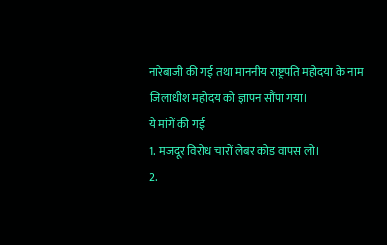नारेबाजी की गई तथा माननीय राष्ट्रपति महोदया के नाम जिलाधीश महोदय को ज्ञापन सौंपा गया।
ये मांगें की गई
1. मजदूर विरोध चारों लेबर कोड वापस लो।
2.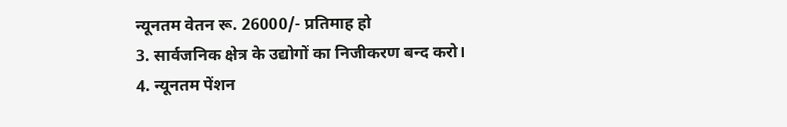न्यूनतम वेतन रू. 26000/- प्रतिमाह हो
3. सार्वजनिक क्षेत्र के उद्योगों का निजीकरण बन्द करो।
4. न्यूनतम पेंशन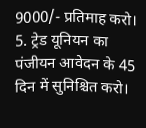9000/- प्रतिमाह करो।
5. ट्रेड यूनियन का पंजीयन आवेदन के 45 दिन में सुनिश्चित करो।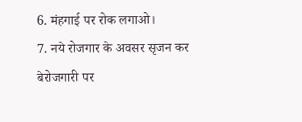6. मंहगाई पर रोक लगाओ।
7. नये रोजगार के अवसर सृजन कर बेरोजगारी पर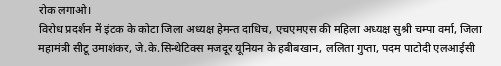रोक लगाओ।
विरोध प्रदर्शन में इंटक के कोटा जिला अध्यक्ष हेमन्त दाधिच, एचएमएस की महिला अध्यक्ष सुश्री चम्पा वर्मा, जिला महामंत्री सीटू उमाशंकर, जे.के.सिन्थेटिक्स मजदूर यूनियन के हबीबखान, ललिता गुप्ता, पदम पाटोदी एलआईसी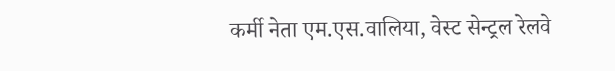कर्मी नेता एम.एस.वालिया, वेस्ट सेन्ट्रल रेलवे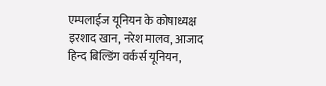एम्पलाईज यूनियन के कोषाध्यक्ष इरशाद खान, नरेश मालव, आजाद हिन्द बिल्डिंग वर्कर्स यूनियन,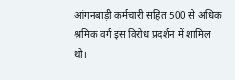आंगनबाड़ी कर्मचारी सहित 500 से अधिक श्रमिक वर्ग इस विरोध प्रदर्शन में शामिल थो।